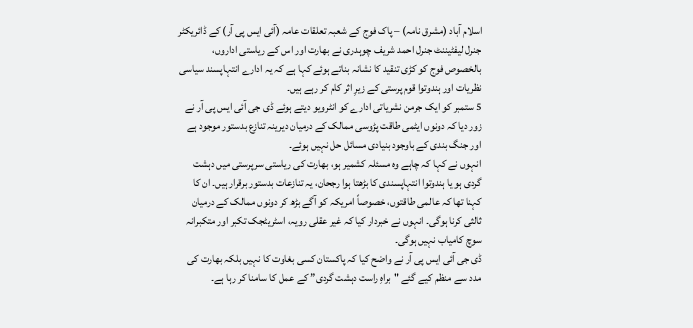اسلام آباد (مشرق نامہ) – پاک فوج کے شعبہ تعلقات عامہ (آئی ایس پی آر) کے ڈائریکٹر جنرل لیفٹیننٹ جنرل احمد شریف چوہدری نے بھارت اور اس کے ریاستی اداروں، بالخصوص فوج کو کڑی تنقید کا نشانہ بناتے ہوئے کہا ہے کہ یہ ادارے انتہاپسند سیاسی نظریات اور ہندوتوا قوم پرستی کے زیرِ اثر کام کر رہے ہیں۔
5 ستمبر کو ایک جرمن نشریاتی ادارے کو انٹرویو دیتے ہوئے ڈی جی آئی ایس پی آر نے زور دیا کہ دونوں ایٹمی طاقت پڑوسی ممالک کے درمیان دیرینہ تنازع بدستور موجود ہے اور جنگ بندی کے باوجود بنیادی مسائل حل نہیں ہوئے۔
انہوں نے کہا کہ چاہے وہ مسئلہ کشمیر ہو، بھارت کی ریاستی سرپرستی میں دہشت گردی ہو یا ہندوتوا انتہاپسندی کا بڑھتا ہوا رجحان، یہ تنازعات بدستور برقرار ہیں۔ ان کا کہنا تھا کہ عالمی طاقتوں، خصوصاً امریکہ کو آگے بڑھ کر دونوں ممالک کے درمیان ثالثی کرنا ہوگی۔ انہوں نے خبردار کیا کہ غیر عقلی رویہ، اسٹریٹجک تکبر اور متکبرانہ سوچ کامیاب نہیں ہوگی۔
ڈی جی آئی ایس پی آر نے واضح کیا کہ پاکستان کسی بغاوت کا نہیں بلکہ بھارت کی مدد سے منظم کیے گئے "براہِ راست دہشت گردی” کے عمل کا سامنا کر رہا ہے۔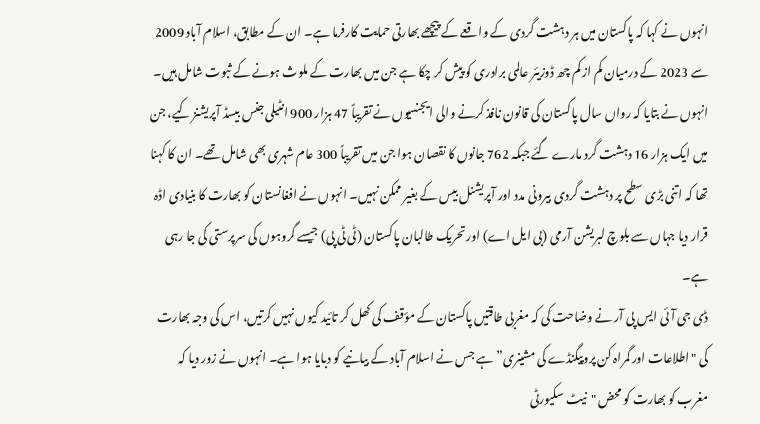انہوں نے کہا کہ پاکستان میں ہر دہشت گردی کے واقعے کے پیچھے بھارتی حمایت کارفرما ہے۔ ان کے مطابق، اسلام آباد 2009 سے 2023 کے درمیان کم از کم چھ ڈوزیئر عالمی برادری کو پیش کر چکا ہے جن میں بھارت کے ملوث ہونے کے ثبوت شامل ہیں۔
انہوں نے بتایا کہ رواں سال پاکستان کی قانون نافذ کرنے والی ایجنسیوں نے تقریباً 47 ہزار 900 انٹیلی جنس بیسڈ آپریشنز کیے، جن میں ایک ہزار 16 دہشت گرد مارے گئے جبکہ 762 جانوں کا نقصان ہوا جن میں تقریباً 300 عام شہری بھی شامل تھے۔ ان کا کہنا تھا کہ اتنی بڑی سطح پر دہشت گردی بیرونی مدد اور آپریشنل بیس کے بغیر ممکن نہیں۔ انہوں نے افغانستان کو بھارت کا بنیادی اڈہ قرار دیا جہاں سے بلوچ لبریشن آرمی (بی ایل اے) اور تحریک طالبان پاکستان (ٹی ٹی پی) جیسے گروہوں کی سرپرستی کی جا رہی ہے۔
ڈی جی آئی ایس پی آر نے وضاحت کی کہ مغربی طاقتیں پاکستان کے مؤقف کی کھل کر تائید کیوں نہیں کرتیں، اس کی وجہ بھارت کی "اطلاعات اور گمراہ کن پروپیگنڈے کی مشینری” ہے جس نے اسلام آباد کے بیانیے کو دبایا ہوا ہے۔ انہوں نے زور دیا کہ مغرب کو بھارت کو محض "نیٹ سکیورٹی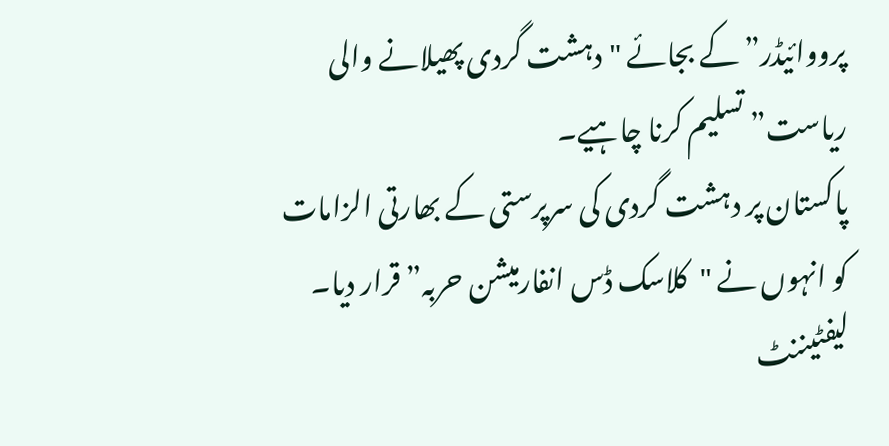پرووائیڈر” کے بجائے "دہشت گردی پھیلانے والی ریاست” تسلیم کرنا چاہیے۔
پاکستان پر دہشت گردی کی سرپرستی کے بھارتی الزامات کو انہوں نے "کلاسک ڈس انفارمیشن حربہ” قرار دیا۔ لیفٹیننٹ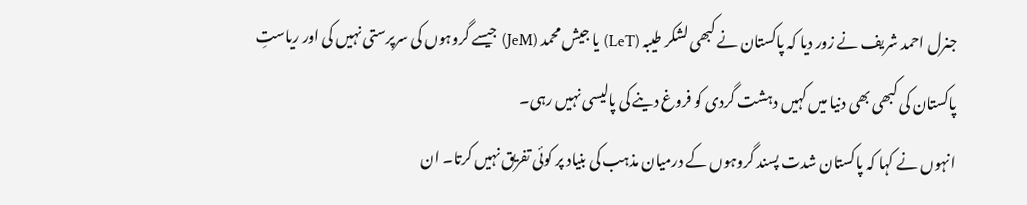جنرل احمد شریف نے زور دیا کہ پاکستان نے کبھی لشکر طیبہ (LeT) یا جیش محمد (JeM) جیسے گروہوں کی سرپرستی نہیں کی اور ریاستِ پاکستان کی کبھی بھی دنیا میں کہیں دہشت گردی کو فروغ دینے کی پالیسی نہیں رہی۔
انہوں نے کہا کہ پاکستان شدت پسند گروہوں کے درمیان مذہب کی بنیاد پر کوئی تفریق نہیں کرتا۔ ان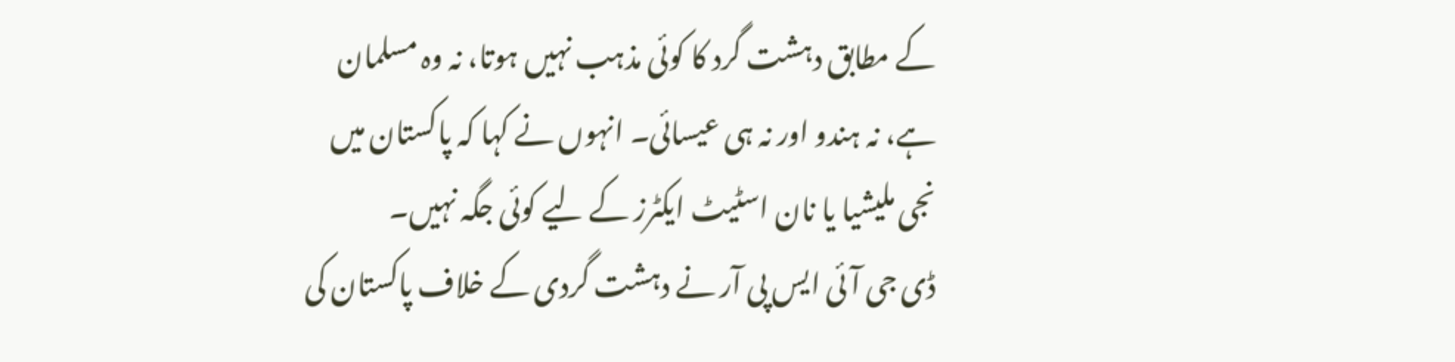کے مطابق دہشت گرد کا کوئی مذہب نہیں ہوتا، نہ وہ مسلمان ہے، نہ ہندو اور نہ ہی عیسائی۔ انہوں نے کہا کہ پاکستان میں نجی ملیشیا یا نان اسٹیٹ ایکٹرز کے لیے کوئی جگہ نہیں۔
ڈی جی آئی ایس پی آر نے دہشت گردی کے خلاف پاکستان کی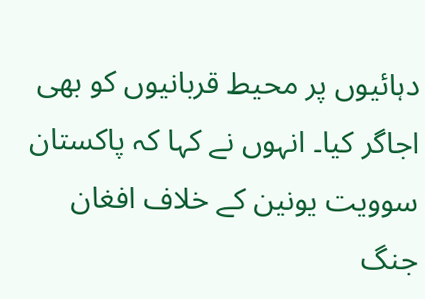دہائیوں پر محیط قربانیوں کو بھی اجاگر کیا۔ انہوں نے کہا کہ پاکستان سوویت یونین کے خلاف افغان جنگ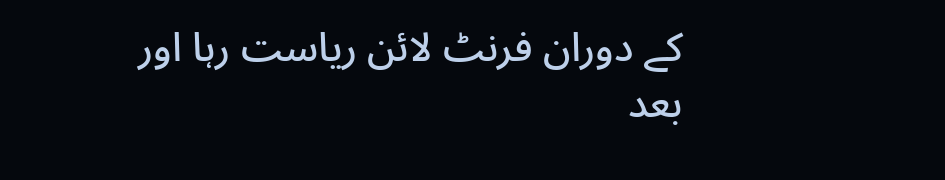کے دوران فرنٹ لائن ریاست رہا اور بعد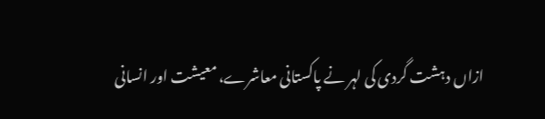ازاں دہشت گردی کی لہر نے پاکستانی معاشرے، معیشت اور انسانی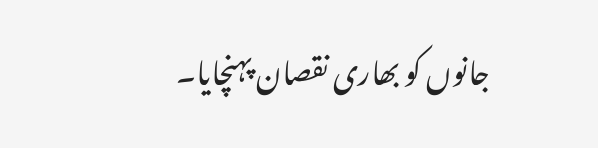جانوں کو بھاری نقصان پہنچایا۔